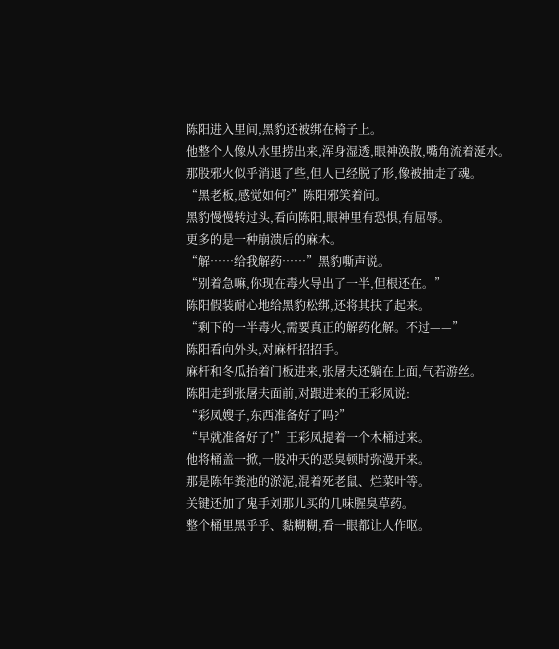陈阳进入里间,黑豹还被绑在椅子上。
他整个人像从水里捞出来,浑身湿透,眼神涣散,嘴角流着涎水。
那股邪火似乎消退了些,但人已经脱了形,像被抽走了魂。
“黑老板,感觉如何?”陈阳邪笑着问。
黑豹慢慢转过头,看向陈阳,眼神里有恐惧,有屈辱。
更多的是一种崩溃后的麻木。
“解……给我解药……”黑豹嘶声说。
“别着急嘛,你现在毒火导出了一半,但根还在。”
陈阳假装耐心地给黑豹松绑,还将其扶了起来。
“剩下的一半毒火,需要真正的解药化解。不过——”
陈阳看向外头,对麻杆招招手。
麻杆和冬瓜抬着门板进来,张屠夫还躺在上面,气若游丝。
陈阳走到张屠夫面前,对跟进来的王彩凤说:
“彩凤嫂子,东西准备好了吗?”
“早就准备好了!”王彩凤提着一个木桶过来。
他将桶盖一掀,一股冲天的恶臭顿时弥漫开来。
那是陈年粪池的淤泥,混着死老鼠、烂菜叶等。
关键还加了鬼手刘那儿买的几味腥臭草药。
整个桶里黑乎乎、黏糊糊,看一眼都让人作呕。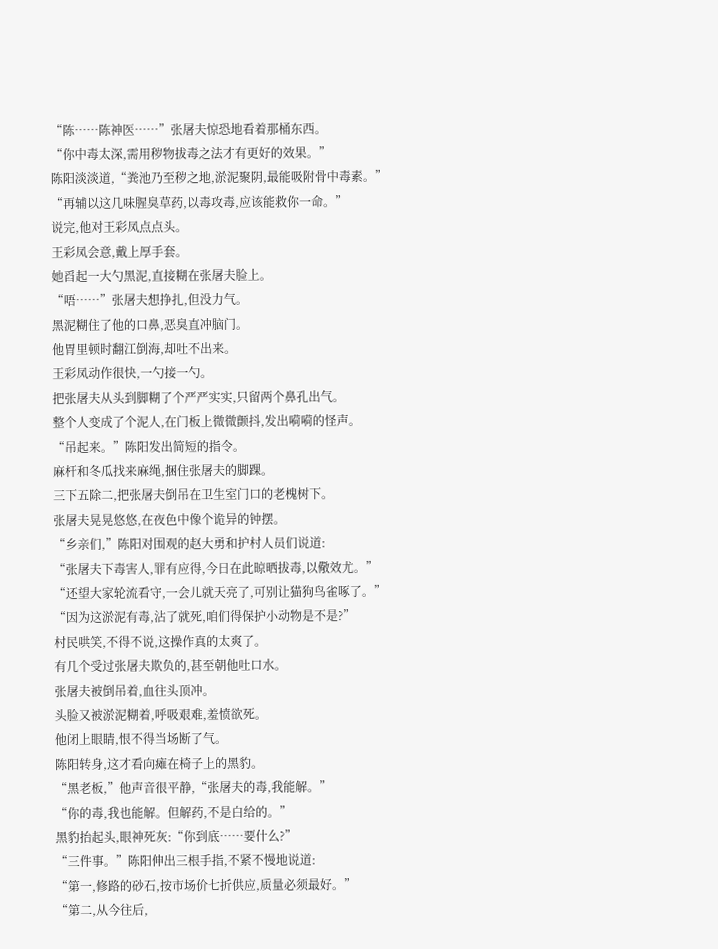“陈……陈神医……”张屠夫惊恐地看着那桶东西。
“你中毒太深,需用秽物拔毒之法才有更好的效果。”
陈阳淡淡道,“粪池乃至秽之地,淤泥聚阴,最能吸附骨中毒素。”
“再辅以这几味腥臭草药,以毒攻毒,应该能救你一命。”
说完,他对王彩凤点点头。
王彩凤会意,戴上厚手套。
她舀起一大勺黑泥,直接糊在张屠夫脸上。
“唔……”张屠夫想挣扎,但没力气。
黑泥糊住了他的口鼻,恶臭直冲脑门。
他胃里顿时翻江倒海,却吐不出来。
王彩凤动作很快,一勺接一勺。
把张屠夫从头到脚糊了个严严实实,只留两个鼻孔出气。
整个人变成了个泥人,在门板上微微颤抖,发出嗬嗬的怪声。
“吊起来。”陈阳发出简短的指令。
麻杆和冬瓜找来麻绳,捆住张屠夫的脚踝。
三下五除二,把张屠夫倒吊在卫生室门口的老槐树下。
张屠夫晃晃悠悠,在夜色中像个诡异的钟摆。
“乡亲们,”陈阳对围观的赵大勇和护村人员们说道:
“张屠夫下毒害人,罪有应得,今日在此晾晒拔毒,以儆效尤。”
“还望大家轮流看守,一会儿就天亮了,可别让猫狗鸟雀啄了。”
“因为这淤泥有毒,沾了就死,咱们得保护小动物是不是?”
村民哄笑,不得不说,这操作真的太爽了。
有几个受过张屠夫欺负的,甚至朝他吐口水。
张屠夫被倒吊着,血往头顶冲。
头脸又被淤泥糊着,呼吸艰难,羞愤欲死。
他闭上眼睛,恨不得当场断了气。
陈阳转身,这才看向瘫在椅子上的黑豹。
“黑老板,”他声音很平静,“张屠夫的毒,我能解。”
“你的毒,我也能解。但解药,不是白给的。”
黑豹抬起头,眼神死灰:“你到底……要什么?”
“三件事。”陈阳伸出三根手指,不紧不慢地说道:
“第一,修路的砂石,按市场价七折供应,质量必须最好。”
“第二,从今往后,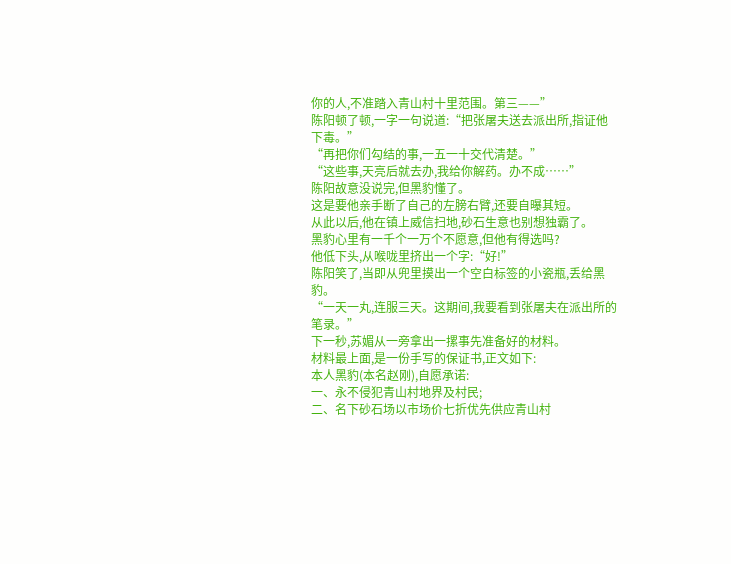你的人,不准踏入青山村十里范围。第三——”
陈阳顿了顿,一字一句说道:“把张屠夫送去派出所,指证他下毒。”
“再把你们勾结的事,一五一十交代清楚。”
“这些事,天亮后就去办,我给你解药。办不成……”
陈阳故意没说完,但黑豹懂了。
这是要他亲手断了自己的左膀右臂,还要自曝其短。
从此以后,他在镇上威信扫地,砂石生意也别想独霸了。
黑豹心里有一千个一万个不愿意,但他有得选吗?
他低下头,从喉咙里挤出一个字:“好!”
陈阳笑了,当即从兜里摸出一个空白标签的小瓷瓶,丢给黑豹。
“一天一丸,连服三天。这期间,我要看到张屠夫在派出所的笔录。”
下一秒,苏媚从一旁拿出一摞事先准备好的材料。
材料最上面,是一份手写的保证书,正文如下:
本人黑豹(本名赵刚),自愿承诺:
一、永不侵犯青山村地界及村民;
二、名下砂石场以市场价七折优先供应青山村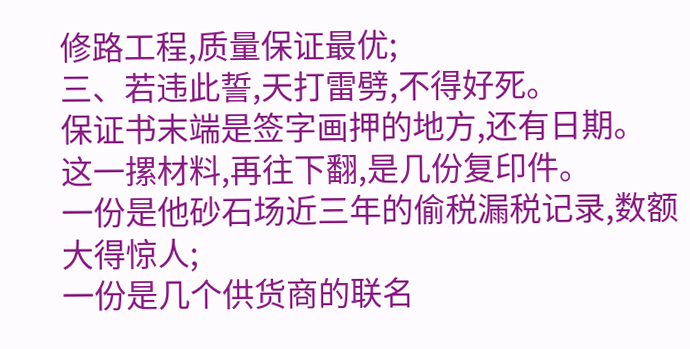修路工程,质量保证最优;
三、若违此誓,天打雷劈,不得好死。
保证书末端是签字画押的地方,还有日期。
这一摞材料,再往下翻,是几份复印件。
一份是他砂石场近三年的偷税漏税记录,数额大得惊人;
一份是几个供货商的联名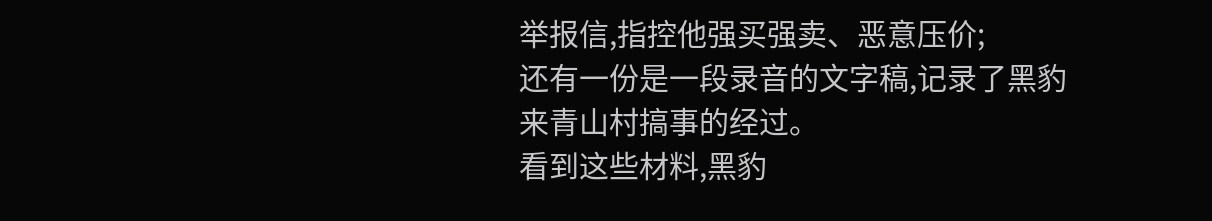举报信,指控他强买强卖、恶意压价;
还有一份是一段录音的文字稿,记录了黑豹来青山村搞事的经过。
看到这些材料,黑豹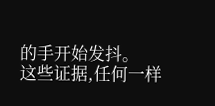的手开始发抖。
这些证据,任何一样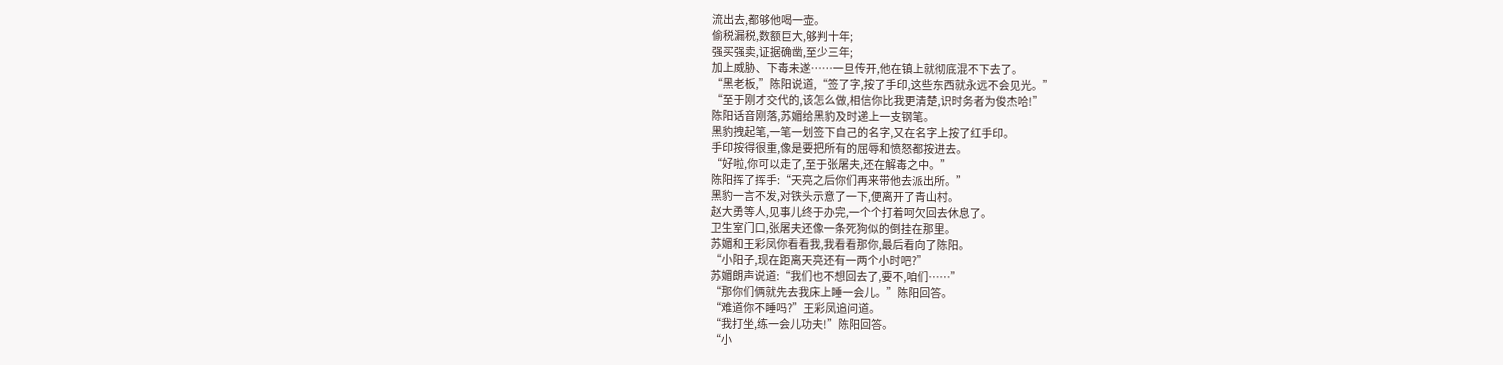流出去,都够他喝一壶。
偷税漏税,数额巨大,够判十年;
强买强卖,证据确凿,至少三年;
加上威胁、下毒未遂……一旦传开,他在镇上就彻底混不下去了。
“黑老板,”陈阳说道,“签了字,按了手印,这些东西就永远不会见光。”
“至于刚才交代的,该怎么做,相信你比我更清楚,识时务者为俊杰哈!”
陈阳话音刚落,苏媚给黑豹及时递上一支钢笔。
黑豹拽起笔,一笔一划签下自己的名字,又在名字上按了红手印。
手印按得很重,像是要把所有的屈辱和愤怒都按进去。
“好啦,你可以走了,至于张屠夫,还在解毒之中。”
陈阳挥了挥手:“天亮之后你们再来带他去派出所。”
黑豹一言不发,对铁头示意了一下,便离开了青山村。
赵大勇等人,见事儿终于办完,一个个打着呵欠回去休息了。
卫生室门口,张屠夫还像一条死狗似的倒挂在那里。
苏媚和王彩凤你看看我,我看看那你,最后看向了陈阳。
“小阳子,现在距离天亮还有一两个小时吧?”
苏媚朗声说道:“我们也不想回去了,要不,咱们……”
“那你们俩就先去我床上睡一会儿。”陈阳回答。
“难道你不睡吗?”王彩凤追问道。
“我打坐,练一会儿功夫!”陈阳回答。
“小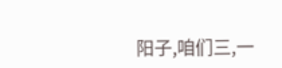阳子,咱们三,一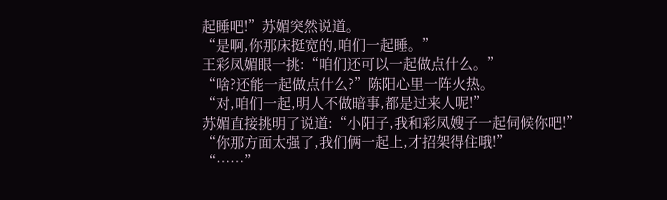起睡吧!”苏媚突然说道。
“是啊,你那床挺宽的,咱们一起睡。”
王彩凤媚眼一挑:“咱们还可以一起做点什么。”
“啥?还能一起做点什么?”陈阳心里一阵火热。
“对,咱们一起,明人不做暗事,都是过来人呢!”
苏媚直接挑明了说道:“小阳子,我和彩凤嫂子一起伺候你吧!”
“你那方面太强了,我们俩一起上,才招架得住哦!”
“……”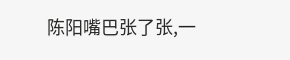陈阳嘴巴张了张,一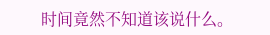时间竟然不知道该说什么。